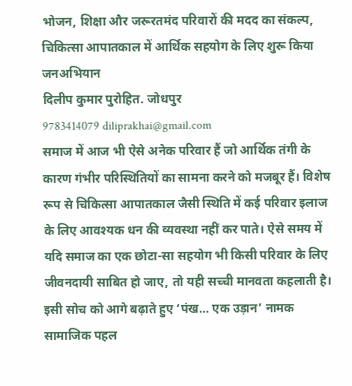भोजन, शिक्षा और जरूरतमंद परिवारों की मदद का संकल्प, चिकित्सा आपातकाल में आर्थिक सहयोग के लिए शुरू किया जनअभियान
दिलीप कुमार पुरोहित. जोधपुर
9783414079 diliprakhai@gmail.com
समाज में आज भी ऐसे अनेक परिवार हैं जो आर्थिक तंगी के कारण गंभीर परिस्थितियों का सामना करने को मजबूर हैं। विशेष रूप से चिकित्सा आपातकाल जैसी स्थिति में कई परिवार इलाज के लिए आवश्यक धन की व्यवस्था नहीं कर पाते। ऐसे समय में यदि समाज का एक छोटा-सा सहयोग भी किसी परिवार के लिए जीवनदायी साबित हो जाए, तो यही सच्ची मानवता कहलाती है। इसी सोच को आगे बढ़ाते हुए ‘पंख… एक उड़ान’ नामक सामाजिक पहल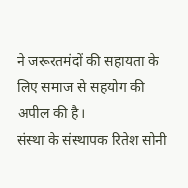ने जरूरतमंदों की सहायता के लिए समाज से सहयोग की अपील की है।
संस्था के संस्थापक रितेश सोनी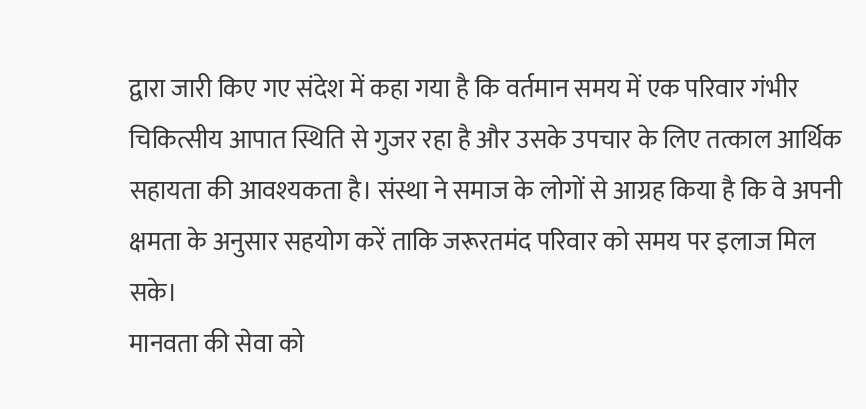द्वारा जारी किए गए संदेश में कहा गया है कि वर्तमान समय में एक परिवार गंभीर चिकित्सीय आपात स्थिति से गुजर रहा है और उसके उपचार के लिए तत्काल आर्थिक सहायता की आवश्यकता है। संस्था ने समाज के लोगों से आग्रह किया है कि वे अपनी क्षमता के अनुसार सहयोग करें ताकि जरूरतमंद परिवार को समय पर इलाज मिल सके।
मानवता की सेवा को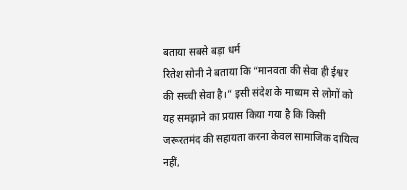बताया सबसे बड़ा धर्म
रितेश सोनी ने बताया कि “मानवता की सेवा ही ईश्वर की सच्ची सेवा है।” इसी संदेश के माध्यम से लोगों को यह समझाने का प्रयास किया गया है कि किसी जरूरतमंद की सहायता करना केवल सामाजिक दायित्व नहीं,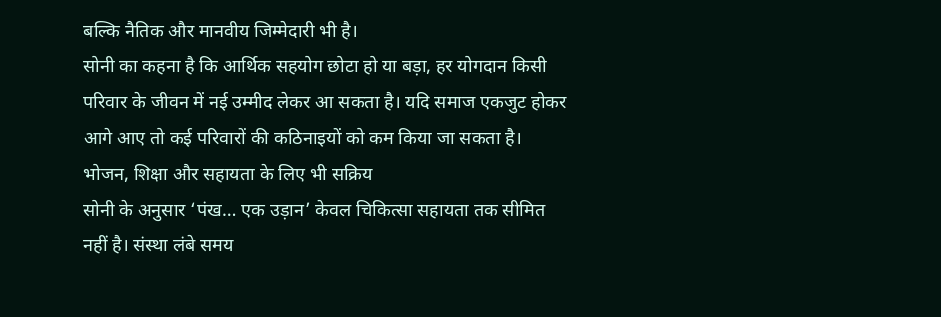बल्कि नैतिक और मानवीय जिम्मेदारी भी है।
सोनी का कहना है कि आर्थिक सहयोग छोटा हो या बड़ा, हर योगदान किसी परिवार के जीवन में नई उम्मीद लेकर आ सकता है। यदि समाज एकजुट होकर आगे आए तो कई परिवारों की कठिनाइयों को कम किया जा सकता है।
भोजन, शिक्षा और सहायता के लिए भी सक्रिय
सोनी के अनुसार ‘पंख… एक उड़ान’ केवल चिकित्सा सहायता तक सीमित नहीं है। संस्था लंबे समय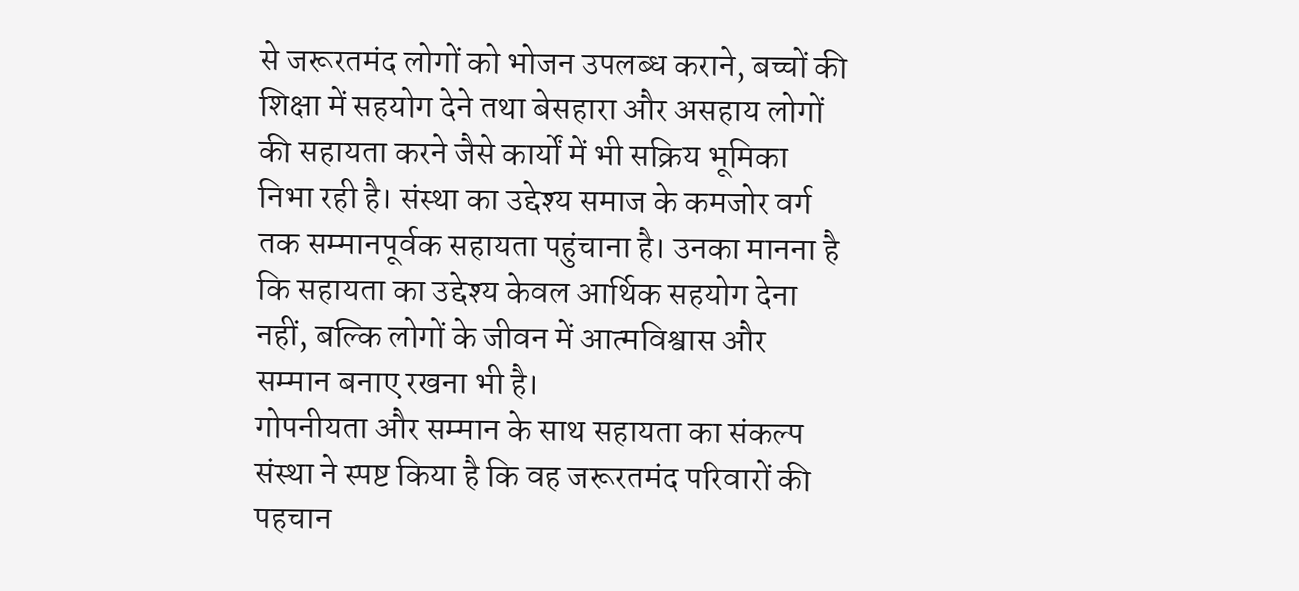से जरूरतमंद लोगों को भोजन उपलब्ध कराने, बच्चों की शिक्षा में सहयोग देने तथा बेसहारा और असहाय लोगों की सहायता करने जैसे कार्यों में भी सक्रिय भूमिका निभा रही है। संस्था का उद्देश्य समाज के कमजोर वर्ग तक सम्मानपूर्वक सहायता पहुंचाना है। उनका मानना है कि सहायता का उद्देश्य केवल आर्थिक सहयोग देना नहीं, बल्कि लोगों के जीवन में आत्मविश्वास और सम्मान बनाए रखना भी है।
गोपनीयता और सम्मान के साथ सहायता का संकल्प
संस्था ने स्पष्ट किया है कि वह जरूरतमंद परिवारों की पहचान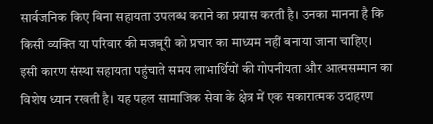सार्वजनिक किए बिना सहायता उपलब्ध कराने का प्रयास करती है। उनका मानना है कि किसी व्यक्ति या परिवार की मजबूरी को प्रचार का माध्यम नहीं बनाया जाना चाहिए।
इसी कारण संस्था सहायता पहुंचाते समय लाभार्थियों की गोपनीयता और आत्मसम्मान का विशेष ध्यान रखती है। यह पहल सामाजिक सेवा के क्षेत्र में एक सकारात्मक उदाहरण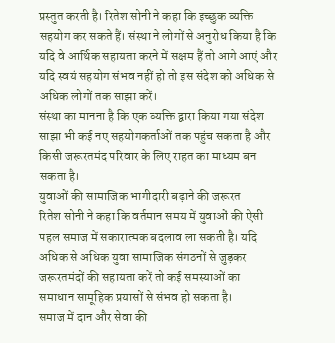प्रस्तुत करती है। रितेश सोनी ने कहा कि इच्छुक व्यक्ति सहयोग कर सकते हैं। संस्था ने लोगों से अनुरोध किया है कि यदि वे आर्थिक सहायता करने में सक्षम हैं तो आगे आएं और यदि स्वयं सहयोग संभव नहीं हो तो इस संदेश को अधिक से अधिक लोगों तक साझा करें।
संस्था का मानना है कि एक व्यक्ति द्वारा किया गया संदेश साझा भी कई नए सहयोगकर्ताओं तक पहुंच सकता है और किसी जरूरतमंद परिवार के लिए राहत का माध्यम बन सकता है।
युवाओं की सामाजिक भागीदारी बढ़ाने की जरूरत
रितेश सोनी ने कहा कि वर्तमान समय में युवाओं की ऐसी पहल समाज में सकारात्मक बदलाव ला सकती है। यदि अधिक से अधिक युवा सामाजिक संगठनों से जुड़कर जरूरतमंदों की सहायता करें तो कई समस्याओं का समाधान सामूहिक प्रयासों से संभव हो सकता है।
समाज में दान और सेवा की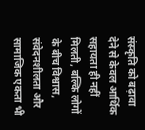संस्कृति को बढ़ावा देने से केवल आर्थिक सहायता ही नहीं मिलती, बल्कि लोगों के बीच विश्वास, संवेदनशीलता और सामाजिक एकता भी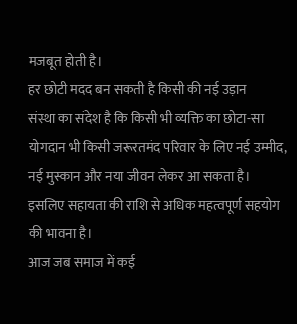मजबूत होती है।
हर छोटी मदद बन सकती है किसी की नई उड़ान
संस्था का संदेश है कि किसी भी व्यक्ति का छोटा-सा योगदान भी किसी जरूरतमंद परिवार के लिए नई उम्मीद, नई मुस्कान और नया जीवन लेकर आ सकता है। इसलिए सहायता की राशि से अधिक महत्वपूर्ण सहयोग की भावना है।
आज जब समाज में कई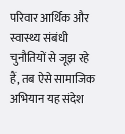परिवार आर्थिक और स्वास्थ्य संबंधी चुनौतियों से जूझ रहे हैं, तब ऐसे सामाजिक अभियान यह संदेश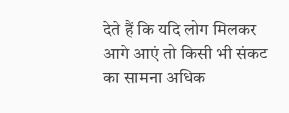देते हैं कि यदि लोग मिलकर आगे आएं तो किसी भी संकट का सामना अधिक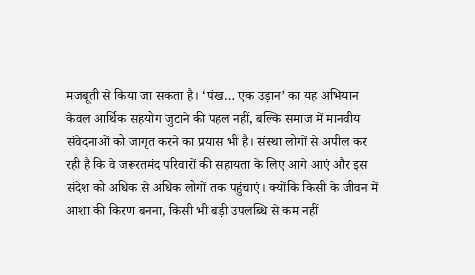मजबूती से किया जा सकता है। ‘पंख… एक उड़ान’ का यह अभियान केवल आर्थिक सहयोग जुटाने की पहल नहीं, बल्कि समाज में मानवीय संवेदनाओं को जागृत करने का प्रयास भी है। संस्था लोगों से अपील कर रही है कि वे जरूरतमंद परिवारों की सहायता के लिए आगे आएं और इस संदेश को अधिक से अधिक लोगों तक पहुंचाएं। क्योंकि किसी के जीवन में आशा की किरण बनना, किसी भी बड़ी उपलब्धि से कम नहीं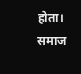होता। समाज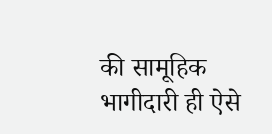की सामूहिक भागीदारी ही ऐसे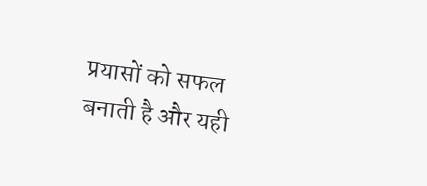प्रयासों को सफल बनाती है और यही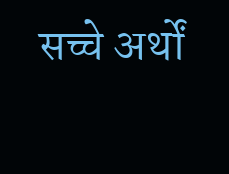सच्चे अर्थों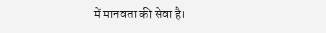में मानवता की सेवा है।